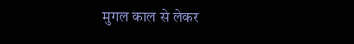मुगल काल से लेकर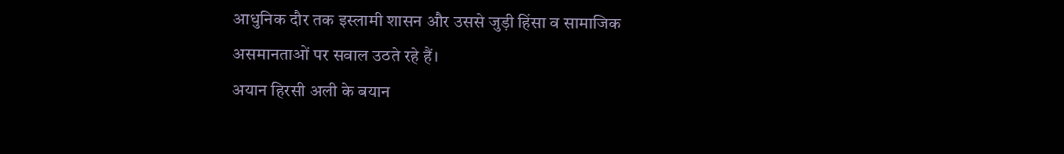आधुनिक दौर तक इस्लामी शासन और उससे जुड़ी हिंसा व सामाजिक असमानताओं पर सवाल उठते रहे हैं।
अयान हिरसी अली के बयान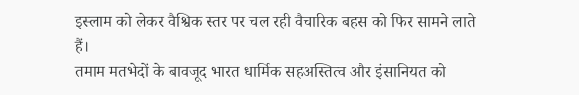इस्लाम को लेकर वैश्विक स्तर पर चल रही वैचारिक बहस को फिर सामने लाते हैं।
तमाम मतभेदों के बावजूद भारत धार्मिक सहअस्तित्व और इंसानियत को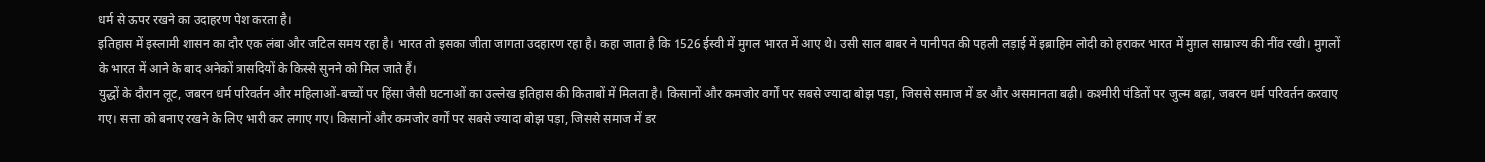धर्म से ऊपर रखने का उदाहरण पेश करता है।
इतिहास में इस्लामी शासन का दौर एक लंबा और जटिल समय रहा है। भारत तो इसका जीता जागता उदहारण रहा है। कहा जाता है कि 1526 ईस्वी में मुगल भारत में आए थे। उसी साल बाबर ने पानीपत की पहली लड़ाई में इब्राहिम लोदी को हराकर भारत में मुग़ल साम्राज्य की नींव रखी। मुगलों के भारत में आने के बाद अनेकों त्रासदियों के किस्से सुनने को मिल जाते हैं।
युद्धों के दौरान लूट, जबरन धर्म परिवर्तन और महिलाओं-बच्चों पर हिंसा जैसी घटनाओं का उल्लेख इतिहास की किताबों में मिलता है। किसानों और कमजोर वर्गों पर सबसे ज्यादा बोझ पड़ा, जिससे समाज में डर और असमानता बढ़ी। कश्मीरी पंडितों पर जुल्म बढ़ा, जबरन धर्म परिवर्तन करवाए गए। सत्ता को बनाए रखने के लिए भारी कर लगाए गए। किसानों और कमजोर वर्गों पर सबसे ज्यादा बोझ पड़ा, जिससे समाज में डर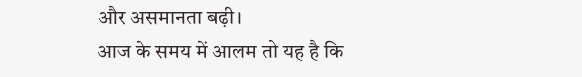और असमानता बढ़ी।
आज के समय में आलम तो यह है कि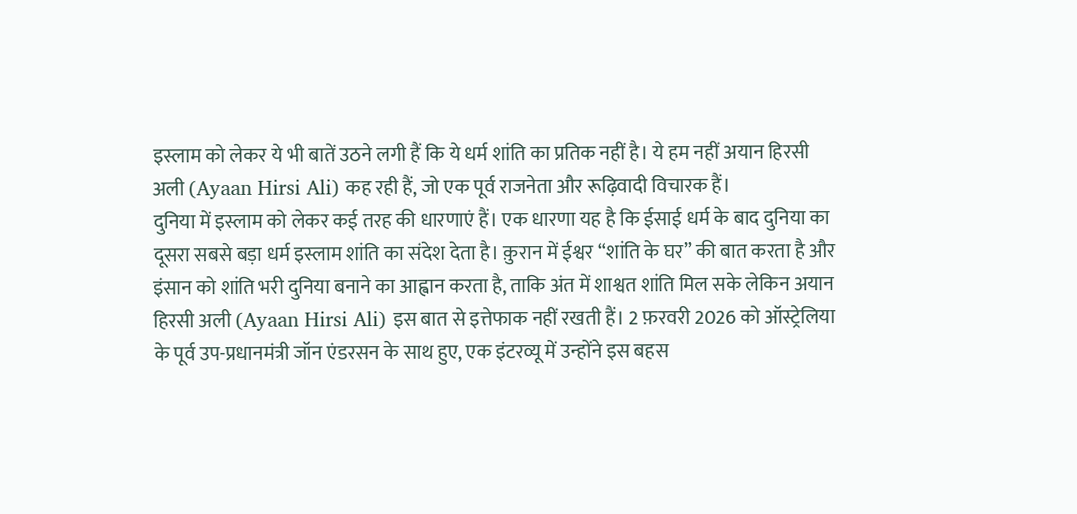इस्लाम को लेकर ये भी बातें उठने लगी हैं कि ये धर्म शांति का प्रतिक नहीं है। ये हम नहीं अयान हिरसी अली (Ayaan Hirsi Ali) कह रही हैं, जो एक पूर्व राजनेता और रूढ़िवादी विचारक हैं।
दुनिया में इस्लाम को लेकर कई तरह की धारणाएं हैं। एक धारणा यह है कि ईसाई धर्म के बाद दुनिया का दूसरा सबसे बड़ा धर्म इस्लाम शांति का संदेश देता है। क़ुरान में ईश्वर “शांति के घर” की बात करता है और इंसान को शांति भरी दुनिया बनाने का आह्वान करता है, ताकि अंत में शाश्वत शांति मिल सके लेकिन अयान हिरसी अली (Ayaan Hirsi Ali) इस बात से इत्तेफाक नहीं रखती हैं। 2 फ़रवरी 2026 को ऑस्ट्रेलिया के पूर्व उप-प्रधानमंत्री जॉन एंडरसन के साथ हुए, एक इंटरव्यू में उन्होंने इस बहस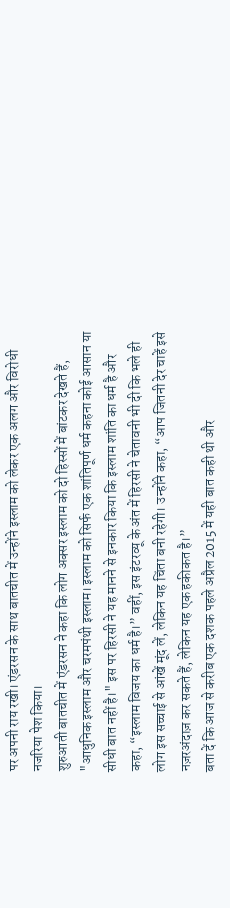पर अपनी राय रखी। एंडरसन के साथ बातचीत में उन्होंने इस्लाम को लेकर एक अलग और विरोधी नजरिया पेश किया।
शुरुआती बातचीत में एंडरसन ने कहा कि लोग अक्सर इस्लाम को दो हिस्सों में बांटकर देखते हैं, "आधुनिक इस्लाम और चरमपंथी इस्लाम। इस्लाम को सिर्फ एक शांतिपूर्ण धर्म कहना कोई आसान या सीधी बात नहीं है।" इस पर हिरसी ने यह मानने से इनकार किया कि इस्लाम शांति का धर्म है और कहा, “इस्लाम विजय का धर्म है।” वहीं, इस इंटरव्यू के अंत में हिरसी ने चेतावनी भी दी कि भले ही लोग इस सच्चाई से आंखें मूंद लें, लेकिन यह चिंता बनी रहेगी। उन्होंने कहा, “आप जितनी देर चाहें इसे नज़रअंदाज़ कर सकते हैं, लेकिन यह एक हकीकत है।”
बता दें कि आज से करीब एक दशक पहले अप्रैल 2015 में यही बात कही थी और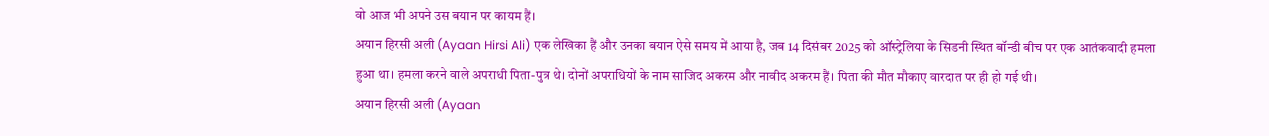वो आज भी अपने उस बयान पर कायम हैं।
अयान हिरसी अली (Ayaan Hirsi Ali) एक लेखिका हैं और उनका बयान ऐसे समय में आया है, जब 14 दिसंबर 2025 को ऑस्ट्रेलिया के सिडनी स्थित बॉन्डी बीच पर एक आतंकवादी हमला हुआ था। हमला करने वाले अपराधी पिता-पुत्र थे। दोनों अपराधियों के नाम साजिद अकरम और नावीद अकरम हैं। पिता की मौत मौकाए वारदात पर ही हो गई थी।
अयान हिरसी अली (Ayaan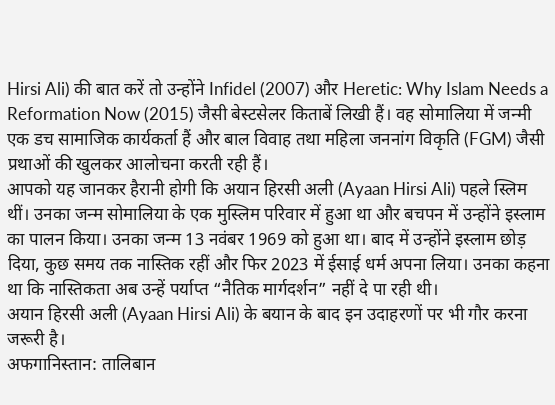Hirsi Ali) की बात करें तो उन्होंने Infidel (2007) और Heretic: Why Islam Needs a Reformation Now (2015) जैसी बेस्टसेलर किताबें लिखी हैं। वह सोमालिया में जन्मी एक डच सामाजिक कार्यकर्ता हैं और बाल विवाह तथा महिला जननांग विकृति (FGM) जैसी प्रथाओं की खुलकर आलोचना करती रही हैं।
आपको यह जानकर हैरानी होगी कि अयान हिरसी अली (Ayaan Hirsi Ali) पहले स्लिम थीं। उनका जन्म सोमालिया के एक मुस्लिम परिवार में हुआ था और बचपन में उन्होंने इस्लाम का पालन किया। उनका जन्म 13 नवंबर 1969 को हुआ था। बाद में उन्होंने इस्लाम छोड़ दिया, कुछ समय तक नास्तिक रहीं और फिर 2023 में ईसाई धर्म अपना लिया। उनका कहना था कि नास्तिकता अब उन्हें पर्याप्त “नैतिक मार्गदर्शन” नहीं दे पा रही थी।
अयान हिरसी अली (Ayaan Hirsi Ali) के बयान के बाद इन उदाहरणों पर भी गौर करना जरूरी है।
अफगानिस्तान: तालिबान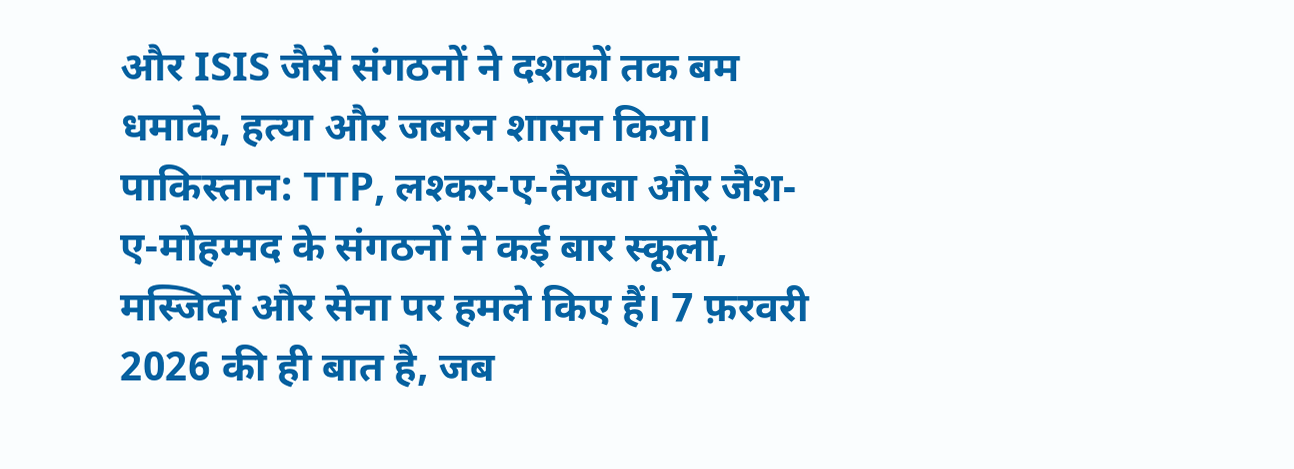और ISIS जैसे संगठनों ने दशकों तक बम धमाके, हत्या और जबरन शासन किया।
पाकिस्तान: TTP, लश्कर-ए-तैयबा और जैश-ए-मोहम्मद के संगठनों ने कई बार स्कूलों, मस्जिदों और सेना पर हमले किए हैं। 7 फ़रवरी 2026 की ही बात है, जब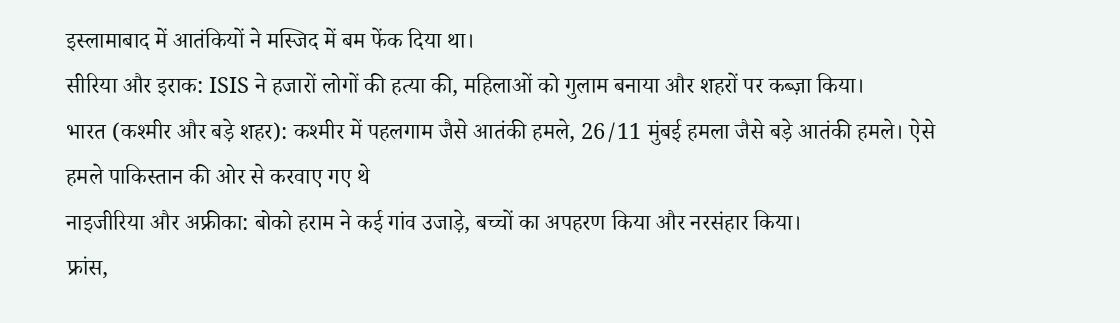इस्लामाबाद में आतंकियों ने मस्जिद में बम फेंक दिया था।
सीरिया और इराक: ISIS ने हजारों लोगों की हत्या की, महिलाओं को गुलाम बनाया और शहरों पर कब्ज़ा किया।
भारत (कश्मीर और बड़े शहर): कश्मीर में पहलगाम जैसे आतंकी हमले, 26/11 मुंबई हमला जैसे बड़े आतंकी हमले। ऐसे हमले पाकिस्तान की ओर से करवाए गए थे
नाइजीरिया और अफ्रीका: बोको हराम ने कई गांव उजाड़े, बच्चों का अपहरण किया और नरसंहार किया।
फ्रांस,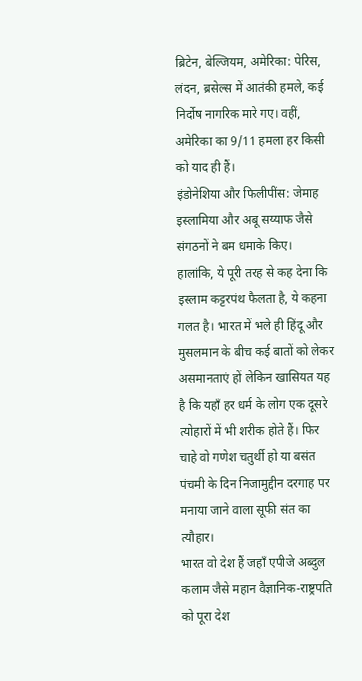ब्रिटेन, बेल्जियम, अमेरिका: पेरिस, लंदन, ब्रसेल्स में आतंकी हमले, कई निर्दोष नागरिक मारे गए। वहीं, अमेरिका का 9/11 हमला हर किसी को याद ही हैं।
इंडोनेशिया और फिलीपींस: जेमाह इस्लामिया और अबू सय्याफ जैसे संगठनों ने बम धमाके किए।
हालांकि, ये पूरी तरह से कह देना कि इस्लाम कट्टरपंथ फैलता है, ये कहना गलत है। भारत में भले ही हिंदू और मुसलमान के बीच कई बातों को लेकर असमानताएं हों लेकिन खासियत यह है कि यहाँ हर धर्म के लोग एक दूसरे त्योहारों में भी शरीक होते हैं। फिर चाहे वो गणेश चतुर्थी हो या बसंत पंचमी के दिन निजामुद्दीन दरगाह पर मनाया जाने वाला सूफी संत का त्यौहार।
भारत वो देश हैं जहाँ एपीजे अब्दुल कलाम जैसे महान वैज्ञानिक-राष्ट्रपति को पूरा देश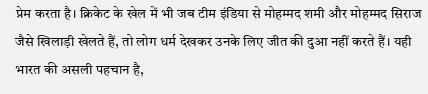प्रेम करता है। क्रिकेट के खेल में भी जब टीम इंडिया से मोहम्मद शमी और मोहम्मद सिराज जैसे खिलाड़ी खेलते हैं, तो लोग धर्म देखकर उनके लिए जीत की दुआ नहीं करते हैं। यही भारत की असली पहचान है,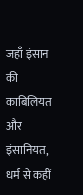जहाँ इंसान की काबिलियत और इंसानियत, धर्म से कहीं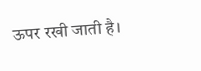ऊपर रखी जाती है।